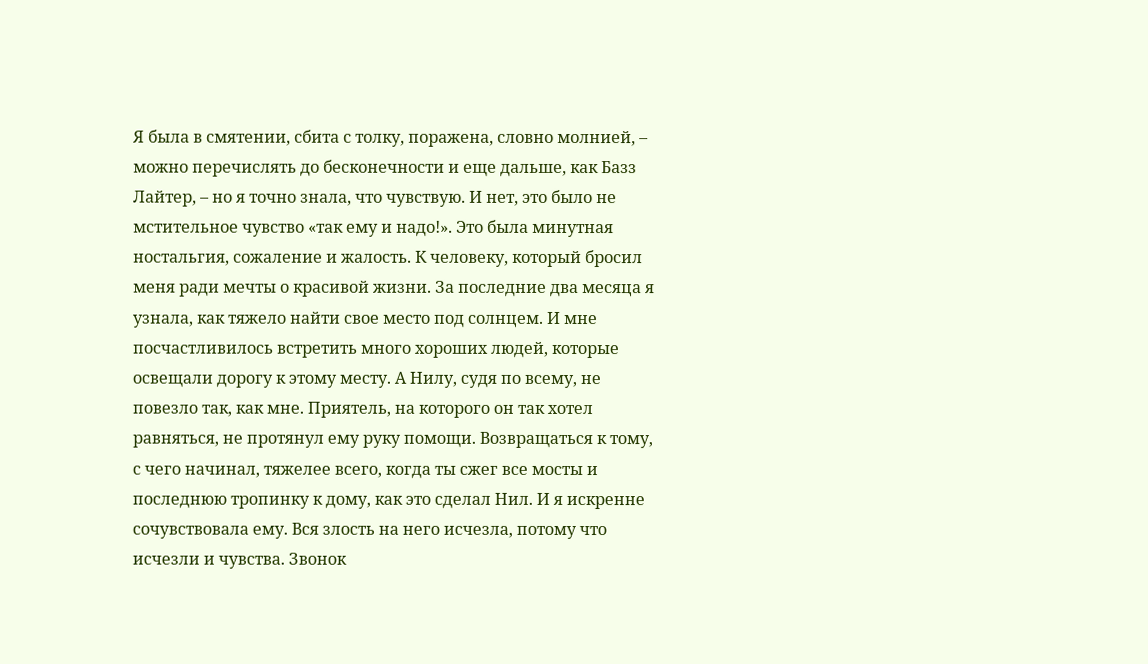Я была в смятении, сбита с толку, поражена, словно молнией, – можно перечислять до бесконечности и еще дальше, как Базз Лайтер, – но я точно знала, что чувствую. И нет, это было не мстительное чувство «так ему и надо!». Это была минутная ностальгия, сожаление и жалость. К человеку, который бросил меня ради мечты о красивой жизни. За последние два месяца я узнала, как тяжело найти свое место под солнцем. И мне посчастливилось встретить много хороших людей, которые освещали дорогу к этому месту. А Нилу, судя по всему, не повезло так, как мне. Приятель, на которого он так хотел равняться, не протянул ему руку помощи. Возвращаться к тому, с чего начинал, тяжелее всего, когда ты сжег все мосты и последнюю тропинку к дому, как это сделал Нил. И я искренне сочувствовала ему. Вся злость на него исчезла, потому что исчезли и чувства. Звонок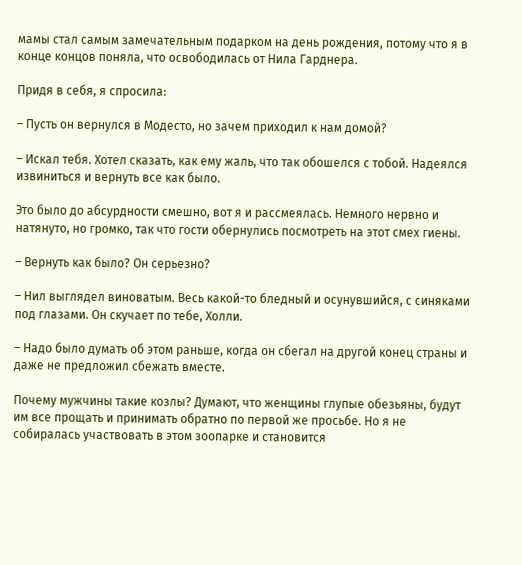мамы стал самым замечательным подарком на день рождения, потому что я в конце концов поняла, что освободилась от Нила Гарднера.

Придя в себя, я спросила:

– Пусть он вернулся в Модесто, но зачем приходил к нам домой?

– Искал тебя. Хотел сказать, как ему жаль, что так обошелся с тобой. Надеялся извиниться и вернуть все как было.

Это было до абсурдности смешно, вот я и рассмеялась. Немного нервно и натянуто, но громко, так что гости обернулись посмотреть на этот смех гиены.

– Вернуть как было? Он серьезно?

– Нил выглядел виноватым. Весь какой-то бледный и осунувшийся, с синяками под глазами. Он скучает по тебе, Холли.

– Надо было думать об этом раньше, когда он сбегал на другой конец страны и даже не предложил сбежать вместе.

Почему мужчины такие козлы? Думают, что женщины глупые обезьяны, будут им все прощать и принимать обратно по первой же просьбе. Но я не собиралась участвовать в этом зоопарке и становится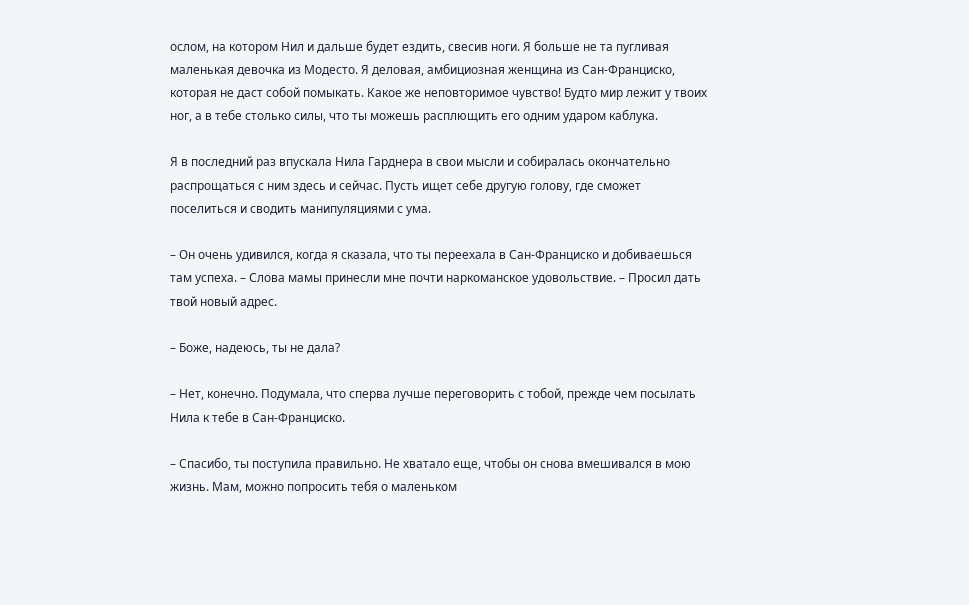ослом, на котором Нил и дальше будет ездить, свесив ноги. Я больше не та пугливая маленькая девочка из Модесто. Я деловая, амбициозная женщина из Сан-Франциско, которая не даст собой помыкать. Какое же неповторимое чувство! Будто мир лежит у твоих ног, а в тебе столько силы, что ты можешь расплющить его одним ударом каблука.

Я в последний раз впускала Нила Гарднера в свои мысли и собиралась окончательно распрощаться с ним здесь и сейчас. Пусть ищет себе другую голову, где сможет поселиться и сводить манипуляциями с ума.

– Он очень удивился, когда я сказала, что ты переехала в Сан-Франциско и добиваешься там успеха. – Слова мамы принесли мне почти наркоманское удовольствие. – Просил дать твой новый адрес.

– Боже, надеюсь, ты не дала?

– Нет, конечно. Подумала, что сперва лучше переговорить с тобой, прежде чем посылать Нила к тебе в Сан-Франциско.

– Спасибо, ты поступила правильно. Не хватало еще, чтобы он снова вмешивался в мою жизнь. Мам, можно попросить тебя о маленьком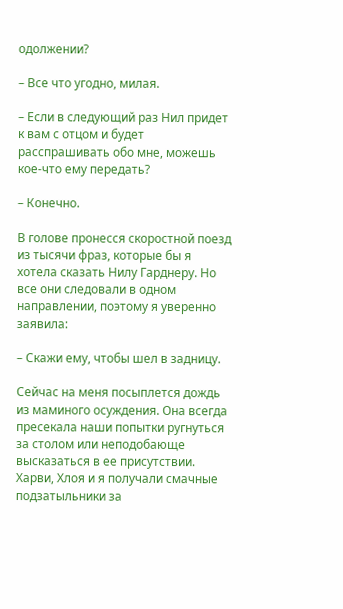одолжении?

– Все что угодно, милая.

– Если в следующий раз Нил придет к вам с отцом и будет расспрашивать обо мне, можешь кое-что ему передать?

– Конечно.

В голове пронесся скоростной поезд из тысячи фраз, которые бы я хотела сказать Нилу Гарднеру. Но все они следовали в одном направлении, поэтому я уверенно заявила:

– Скажи ему, чтобы шел в задницу.

Сейчас на меня посыплется дождь из маминого осуждения. Она всегда пресекала наши попытки ругнуться за столом или неподобающе высказаться в ее присутствии. Харви, Хлоя и я получали смачные подзатыльники за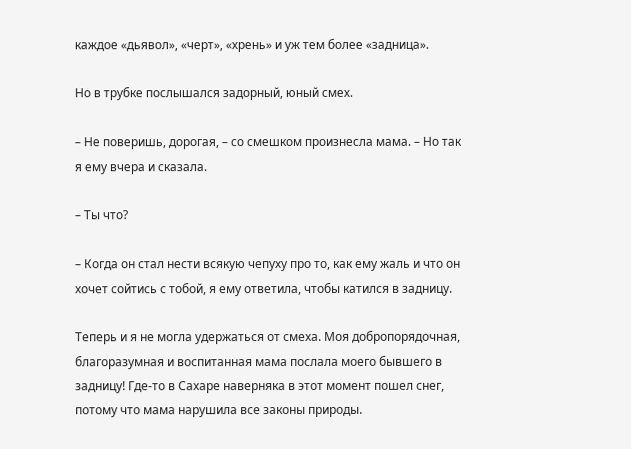каждое «дьявол», «черт», «хрень» и уж тем более «задница».

Но в трубке послышался задорный, юный смех.

– Не поверишь, дорогая, – со смешком произнесла мама. – Но так я ему вчера и сказала.

– Ты что?

– Когда он стал нести всякую чепуху про то, как ему жаль и что он хочет сойтись с тобой, я ему ответила, чтобы катился в задницу.

Теперь и я не могла удержаться от смеха. Моя добропорядочная, благоразумная и воспитанная мама послала моего бывшего в задницу! Где-то в Сахаре наверняка в этот момент пошел снег, потому что мама нарушила все законы природы.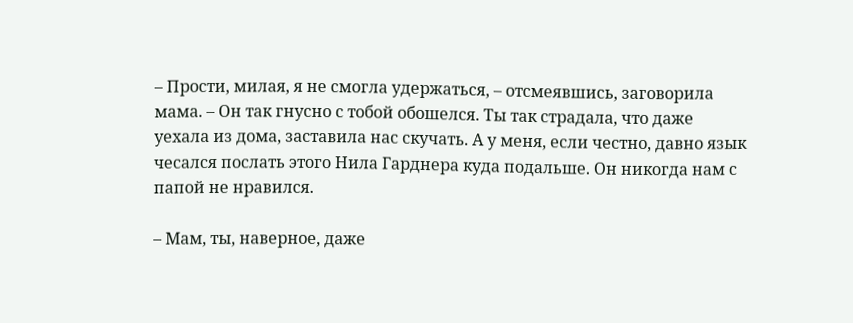– Прости, милая, я не смогла удержаться, – отсмеявшись, заговорила мама. – Он так гнусно с тобой обошелся. Ты так страдала, что даже уехала из дома, заставила нас скучать. А у меня, если честно, давно язык чесался послать этого Нила Гарднера куда подальше. Он никогда нам с папой не нравился.

– Мам, ты, наверное, даже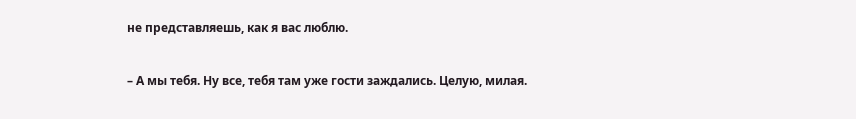не представляешь, как я вас люблю.

– А мы тебя. Ну все, тебя там уже гости заждались. Целую, милая.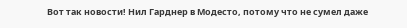Вот так новости! Нил Гарднер в Модесто, потому что не сумел даже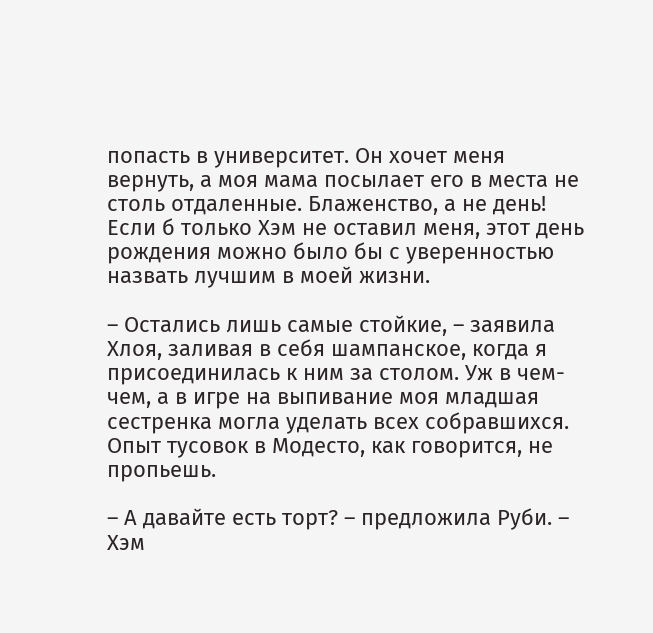попасть в университет. Он хочет меня вернуть, а моя мама посылает его в места не столь отдаленные. Блаженство, а не день! Если б только Хэм не оставил меня, этот день рождения можно было бы с уверенностью назвать лучшим в моей жизни.

– Остались лишь самые стойкие, – заявила Хлоя, заливая в себя шампанское, когда я присоединилась к ним за столом. Уж в чем-чем, а в игре на выпивание моя младшая сестренка могла уделать всех собравшихся. Опыт тусовок в Модесто, как говорится, не пропьешь.

– А давайте есть торт? – предложила Руби. – Хэм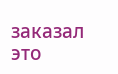заказал это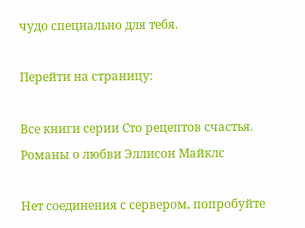чудо специально для тебя.

Перейти на страницу:

Все книги серии Сто рецептов счастья. Романы о любви Эллисон Майклс

Нет соединения с сервером, попробуйте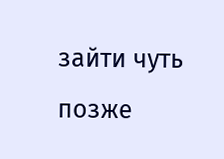зайти чуть позже